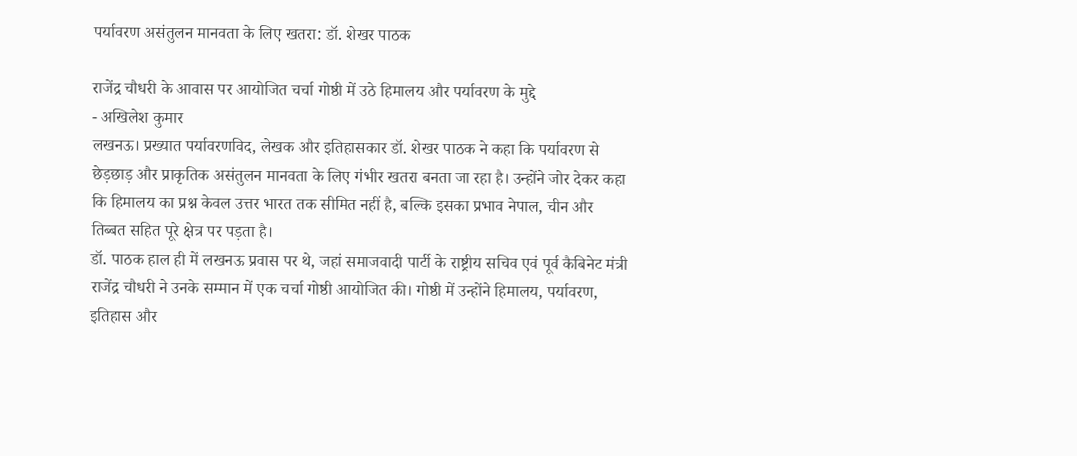पर्यावरण असंतुलन मानवता के लिए खतरा: डॉ. शेखर पाठक

राजेंद्र चौधरी के आवास पर आयोजित चर्चा गोष्ठी में उठे हिमालय और पर्यावरण के मुद्दे
- अखिलेश कुमार
लखनऊ। प्रख्यात पर्यावरणविद, लेखक और इतिहासकार डॉ. शेखर पाठक ने कहा कि पर्यावरण से छेड़छाड़ और प्राकृतिक असंतुलन मानवता के लिए गंभीर खतरा बनता जा रहा है। उन्होंने जोर देकर कहा कि हिमालय का प्रश्न केवल उत्तर भारत तक सीमित नहीं है, बल्कि इसका प्रभाव नेपाल, चीन और तिब्बत सहित पूरे क्षेत्र पर पड़ता है।
डॉ. पाठक हाल ही में लखनऊ प्रवास पर थे, जहां समाजवादी पार्टी के राष्ट्रीय सचिव एवं पूर्व कैबिनेट मंत्री राजेंद्र चौधरी ने उनके सम्मान में एक चर्चा गोष्ठी आयोजित की। गोष्ठी में उन्होंने हिमालय, पर्यावरण, इतिहास और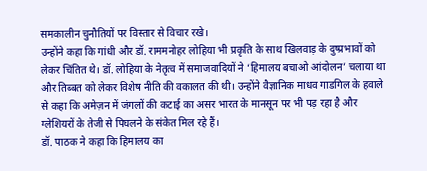समकालीन चुनौतियों पर विस्तार से विचार रखे।
उन्होंने कहा कि गांधी और डॉ. राममनोहर लोहिया भी प्रकृति के साथ खिलवाड़ के दुष्प्रभावों को लेकर चिंतित थे। डॉ. लोहिया के नेतृत्व में समाजवादियों ने ‘हिमालय बचाओ आंदोलन’ चलाया था और तिब्बत को लेकर विशेष नीति की वकालत की थी। उन्होंने वैज्ञानिक माधव गाडगिल के हवाले से कहा कि अमेज़न में जंगलों की कटाई का असर भारत के मानसून पर भी पड़ रहा है और ग्लेशियरों के तेजी से पिघलने के संकेत मिल रहे हैं।
डॉ. पाठक ने कहा कि हिमालय का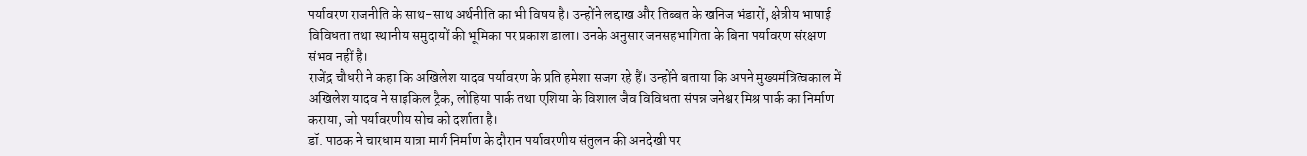पर्यावरण राजनीति के साथ-साथ अर्थनीति का भी विषय है। उन्होंने लद्दाख और तिब्बत के खनिज भंडारों, क्षेत्रीय भाषाई विविधता तथा स्थानीय समुदायों की भूमिका पर प्रकाश डाला। उनके अनुसार जनसहभागिता के बिना पर्यावरण संरक्षण संभव नहीं है।
राजेंद्र चौधरी ने कहा कि अखिलेश यादव पर्यावरण के प्रति हमेशा सजग रहे हैं। उन्होंने बताया कि अपने मुख्यमंत्रित्वकाल में अखिलेश यादव ने साइकिल ट्रैक, लोहिया पार्क तथा एशिया के विशाल जैव विविधता संपन्न जनेश्वर मिश्र पार्क का निर्माण कराया, जो पर्यावरणीय सोच को दर्शाता है।
डॉ. पाठक ने चारधाम यात्रा मार्ग निर्माण के दौरान पर्यावरणीय संतुलन की अनदेखी पर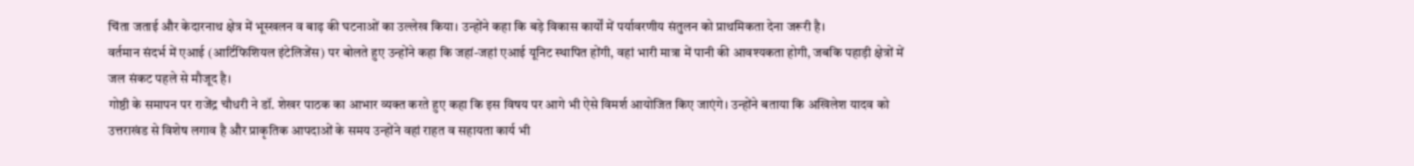चिंता जताई और केदारनाथ क्षेत्र में भूस्खलन व बाढ़ की घटनाओं का उल्लेख किया। उन्होंने कहा कि बड़े विकास कार्यों में पर्यावरणीय संतुलन को प्राथमिकता देना जरूरी है।
वर्तमान संदर्भ में एआई (आर्टिफिशियल इंटेलिजेंस) पर बोलते हुए उन्होंने कहा कि जहां-जहां एआई यूनिट स्थापित होंगी, वहां भारी मात्रा में पानी की आवश्यकता होगी, जबकि पहाड़ी क्षेत्रों में जल संकट पहले से मौजूद है।
गोष्ठी के समापन पर राजेंद्र चौधरी ने डॉ. शेखर पाठक का आभार व्यक्त करते हुए कहा कि इस विषय पर आगे भी ऐसे विमर्श आयोजित किए जाएंगे। उन्होंने बताया कि अखिलेश यादव को उत्तराखंड से विशेष लगाव है और प्राकृतिक आपदाओं के समय उन्होंने वहां राहत व सहायता कार्य भी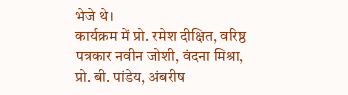भेजे थे।
कार्यक्रम में प्रो. रमेश दीक्षित, वरिष्ठ पत्रकार नवीन जोशी, वंदना मिश्रा, प्रो. बी. पांडेय, अंबरीष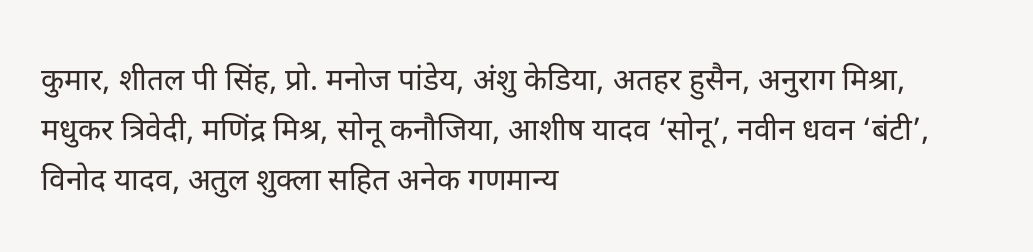कुमार, शीतल पी सिंह, प्रो. मनोज पांडेय, अंशु केडिया, अतहर हुसैन, अनुराग मिश्रा, मधुकर त्रिवेदी, मणिंद्र मिश्र, सोनू कनौजिया, आशीष यादव ‘सोनू’, नवीन धवन ‘बंटी’, विनोद यादव, अतुल शुक्ला सहित अनेक गणमान्य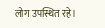लोग उपस्थित रहे।